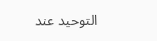التوحيد عند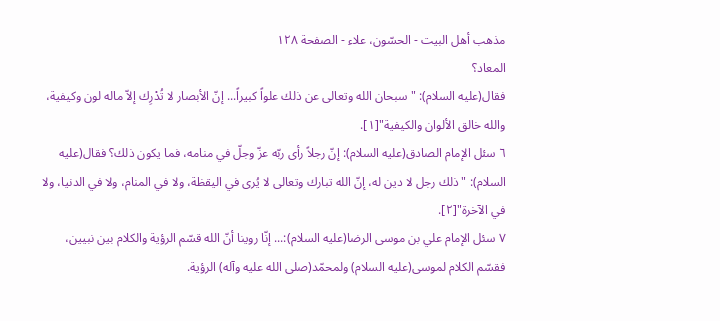مذهب أهل البيت - الحسّون، علاء - الصفحة ١٢٨
المعاد؟
فقال(عليه السلام): "سبحان الله وتعالى عن ذلك علواً كبيراً... إنّ الأبصار لا تُدْرِك إلاّ ماله لون وكيفية، والله خالق الألوان والكيفية"[١].
٦ سئل الإمام الصادق(عليه السلام): إنّ رجلاً رأى ربّه عزّ وجلّ في منامه، فما يكون ذلك؟ فقال(عليه السلام): "ذلك رجل لا دين له، إنّ الله تبارك وتعالى لا يُرى في اليقظة، ولا في المنام، ولا في الدنيا، ولا في الآخرة"[٢].
٧ سئل الإمام علي بن موسى الرضا(عليه السلام):... إنّا روينا أنّ الله قسّم الرؤية والكلام بين نبيين، فقسّم الكلام لموسى(عليه السلام) ولمحمّد(صلى الله عليه وآله) الرؤية.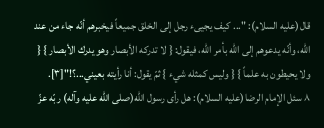قال(عليه السلام): "... كيف يجيىء رجل إلى الخلق جميعاً فيخبرهم أنّه جاء من عند الله، وأنّه يدعوهم إلى الله بأمر الله، فيقول: { لا تدركه الأبصار وهو يدرك الأبصار } { ولا يحيطون به علماً } { وليس كمثله شيء } ثمّ يقول: أنا رأيته بعيني...؟!"[٣].
٨ سئل الإمام الرضا(عليه السلام): هل رأى رسول الله(صلى الله عليه وآله) ربّه عزّ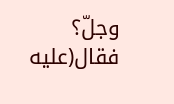وجلّ؟
فقال(عليه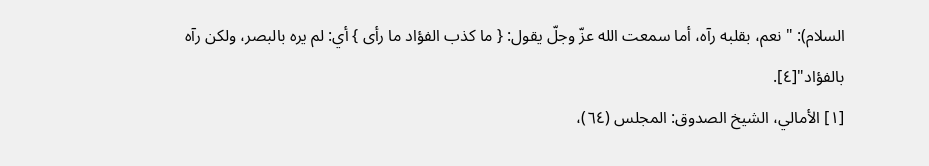السلام): "نعم، بقلبه رآه، أما سمعت الله عزّ وجلّ يقول: { ما كذب الفؤاد ما رأى } أي: لم يره بالبصر، ولكن رآه بالفؤاد"[٤].
[١] الأمالي، الشيخ الصدوق: المجلس (٦٤)،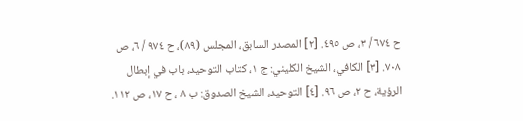ح ٦٧٤ / ٣، ص ٤٩٥. [٢] المصدر السابق، المجلس (٨٩)، ح ٩٧٤ / ٦، ص ٧٠٨. [٣] الكافي، الشيخ الكليني: ج ١، كتاب التوحيد، باب في إبطال الرؤية، ح ٢، ص ٩٦. [٤] التوحيد، الشيخ الصدوق: ب ٨ ، ح ١٧، ص ١١٢.